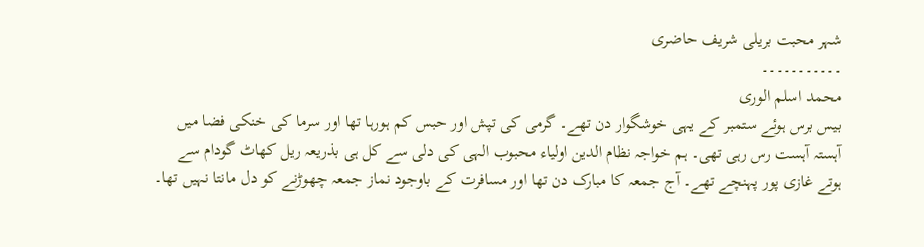شہر محبت بریلی شریف حاضری
۔۔۔۔۔۔۔۔۔۔۔
محمد اسلم الوری
بیس برس ہوئے ستمبر کے یہی خوشگوار دن تھے۔ گرمی کی تپش اور حبس کم ہورہا تھا اور سرما کی خنکی فضا میں آہستہ آہست رس رہی تھی۔ ہم خواجہ نظام الدین اولیاء محبوب الہی کی دلی سے کل ہی بذریعہ ریل کھاٹ گودام سے ہوتے غازی پور پہنچے تھے۔ آج جمعہ کا مبارک دن تھا اور مسافرت کے باوجود نماز جمعہ چھوڑنے کو دل مانتا نہیں تھا۔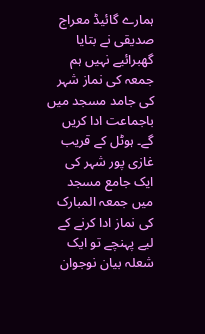ہمارے گائیڈ معراج صدیقی نے بتایا گھبرائیے نہیں ہم جمعہ کی نماز شہر کی جامد مسجد میں باجماعت ادا کریں گے۔ ہوٹل کے قریب غازی پور شہر کی ایک جامع مسجد میں جمعہ المبارک کی نماز ادا کرنے کے لیے پہنچے تو ایک شعلہ بیان نوجوان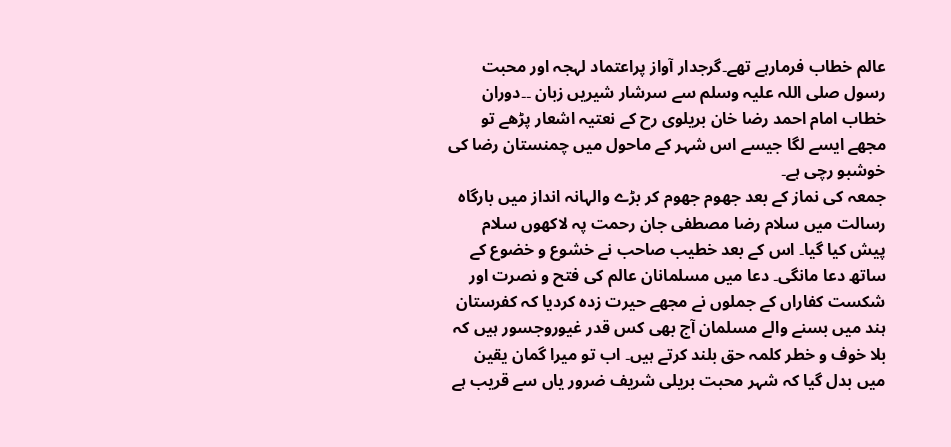عالم خطاب فرمارہے تھے۔گرجدار آواز پراعتماد لہجہ اور محبت رسول صلی اللہ علیہ وسلم سے سرشار شیریں زبان ۔۔دوران خطاب امام احمد رضا خان بریلوی رح کے نعتیہ اشعار پڑھے تو مجھے ایسے لگا جیسے اس شہر کے ماحول میں چمنستان رضا کی خوشبو رچی ہے۔
جمعہ کی نماز کے بعد جھوم جھوم کر بڑے والہانہ انداز میں بارگاہ رسالت میں سلام رضا مصطفی جان رحمت پہ لاکھوں سلام پیش کیا گیا۔ اس کے بعد خطیب صاحب نے خشوع و خضوع کے ساتھ دعا مانگی۔ دعا میں مسلمانان عالم کی فتح و نصرت اور شکست کفاراں کے جملوں نے مجھے حیرت زدہ کردیا کہ کفرستان ہند میں بسنے والے مسلمان آج بھی کس قدر غیوروجسور ہیں کہ بلا خوف و خطر کلمہ حق بلند کرتے ہیں۔ اب تو میرا گمان یقین میں بدل گیا کہ شہر محبت بریلی شریف ضرور یاں سے قریب ہے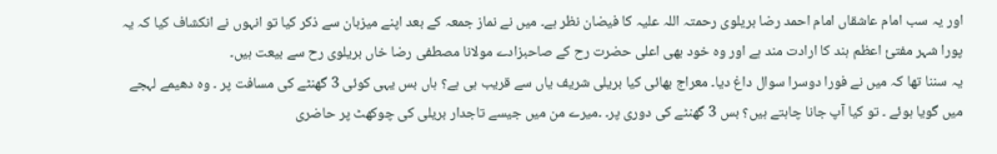اور یہ سب امام عاشقاں امام احمد رضا بریلوی رحمتہ اللہ علیہ کا فیضان نظر ہے۔ میں نے نماز جمعہ کے بعد اپنے میزبان سے ذکر کیا تو انہوں نے انکشاف کیا کہ یہ پورا شہر مفتئ اعظم ہند کا ارادت مند ہے اور وہ خود بھی اعلی حضرت رح کے صاحبزادے مولانا مصطفی رضا خاں بریلوی رح سے بیعت ہیں۔
یہ سننا تھا کہ میں نے فورا دوسرا سوال داغ دیا۔ معراج بھائی کیا بریلی شریف یاں سے قریب ہی ہے؟ ہاں بس یہی کوئی 3 گھنٹے کی مسافت پر ۔ وہ دھیمے لہجے میں گویا ہوئے ۔ تو کیا آپ جانا چاہتے ہیں؟ بس 3 گھنٹے کی دوری پر۔ ۔میرے من میں جیسے تاجدار بریلی کی چوکھٹ پر حاضری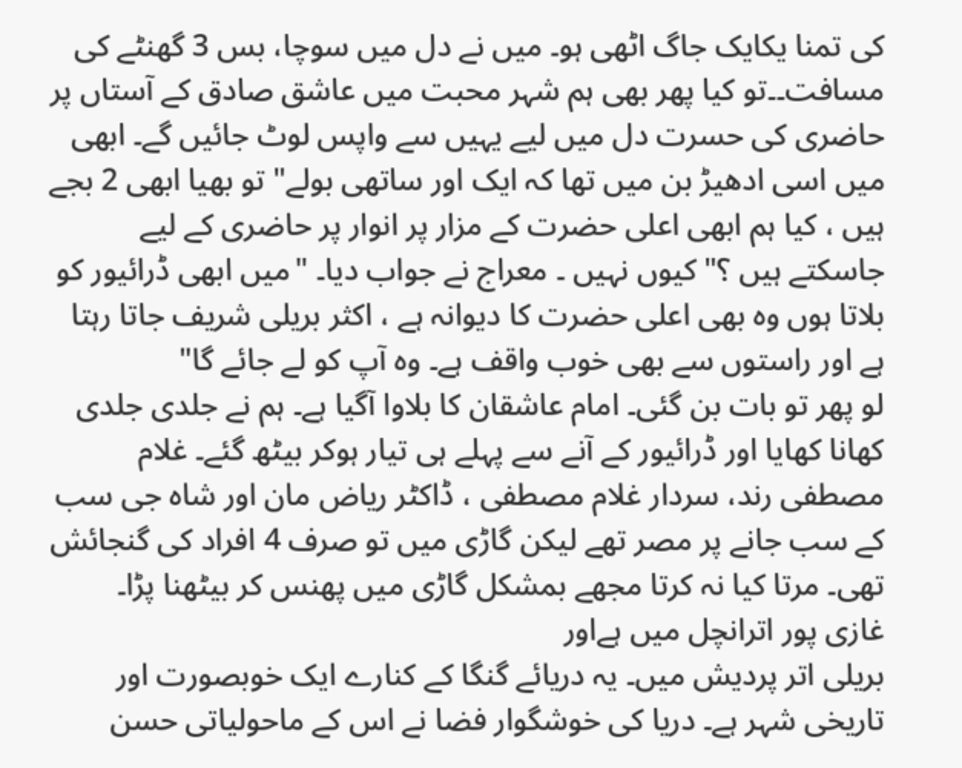کی تمنا یکایک جاگ اٹھی ہو۔ میں نے دل میں سوچا، بس 3 گھنٹے کی مسافت۔۔تو کیا پھر بھی ہم شہر محبت میں عاشق صادق کے آستاں پر حاضری کی حسرت دل میں لیے یہیں سے واپس لوٹ جائیں گے۔ ابھی میں اسی ادھیڑ بن میں تھا کہ ایک اور ساتھی بولے" تو بھیا ابھی 2 بجے ہیں ، کیا ہم ابھی اعلی حضرت کے مزار پر انوار پر حاضری کے لیے جاسکتے ہیں ؟" کیوں نہیں ۔ معراج نے جواب دیا۔ "میں ابھی ڈرائیور کو بلاتا ہوں وہ بھی اعلی حضرت کا دیوانہ ہے ، اکثر بریلی شریف جاتا رہتا ہے اور راستوں سے بھی خوب واقف ہے۔ وہ آپ کو لے جائے گا"
لو پھر تو بات بن گئی۔ امام عاشقان کا بلاوا آگیا ہے۔ ہم نے جلدی جلدی کھانا کھایا اور ڈرائیور کے آنے سے پہلے ہی تیار ہوکر بیٹھ گئے۔ غلام مصطفی رند، سردار غلام مصطفی ، ڈاکٹر ریاض مان اور شاہ جی سب کے سب جانے پر مصر تھے لیکن گاڑی میں تو صرف 4 افراد کی گنجائش تھی۔ مرتا کیا نہ کرتا مجھے بمشکل گاڑی میں پھنس کر بیٹھنا پڑا۔
غازی پور اترانچل میں ہےاور
بریلی اتر پردیش میں۔ یہ دریائے گنگا کے کنارے ایک خوبصورت اور تاریخی شہر ہے۔ دریا کی خوشگوار فضا نے اس کے ماحولیاتی حسن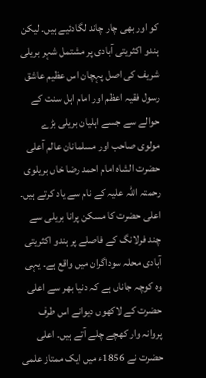کو اور بھی چار چاند لگادئیے ہیں۔ لیکن ہندو اکثریتی آبادی پر مشتمل شہر بریلی شریف کی اصل پہچان اس عظیم عاشق رسول فقیہ اعظم اور امام اہل سنت کے حوالے سے جسے اہلیان بریلی بڑے مولوی صاحب اور مسلمانان عالم آعلی حضرت الشاہ امام احمد رضا خاں بریلوی رحمتہ اللہ علیہ کے نام سے یاد کرتے ہیں۔
اعلی حضرت کا مسکن پرانا بریلی سے چند فرلانگ کے فاصلے پر ہندو اکثریتی آبادی محلہ سوداگران میں واقع ہے۔ یہی وہ کوچہ جاناں ہے کہ دنیا بھر سے اعلی حضرت کے لاکھوں دیوانے اس طرف پروانہ وار کھچے چلے آتے ہیں۔ اعلی حضرت نے 1856ء میں ایک ممتاز علمی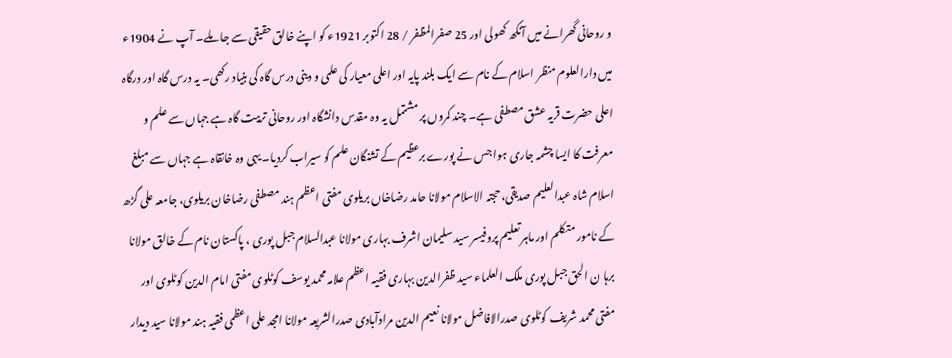و روحانی گھرانے میں آنکھ کھولی اور 25 صفرالمظفر / 28 اکتوبر 1921ء کو اپنے خالق حقیقی سے جا ملے۔ آپ نے 1904ء میں دارالعلوم منظر اسلام کے نام سے ایک بلند پایہ اور اعلی معیار کی علمی و دینی درس گاہ کی بنیاد رکھی۔ یہ درس گاہ اور درگاہ اعلی حضرت قریہ عشق مصطفی ہے۔ چند کمروں پر مشتمل یہ وہ مقدس دانشگاہ اور روحانی تربیت گاہ ہے جہاں سے علم و معرفت کا ایسا چشمہ جاری ہوا جس نے پورے برعظیم کے تشنگان علم کو سیراب کردیا۔ یہی وہ خانقاہ ہے جہاں سے مبلغ اسلام شاہ عبدالعلیم صدیقی، حجتہ الاسلام مولانا حامد رضاخاں بریلوی مفتی اعظم ہند مصطفی رضاخان بریلوی، جامعہ علی گڑھ کے نامور متکلم اور ماہر تعلیم پروفیسر سید سلیمان اشرف بہاری مولانا عبدالسلام جبل پوری ، پاکستان نام کے خالق مولانا برہا ن الحق جبل پوری ملک العلماء سید ظفرالدین بہاری فقیہ اعظم علامہ محمد یوسف کوٹلوی مفتی امام الدین کوٹلوی اور مفتی محمد شریف کوٹلوی صدرالافاضل مولانا نعیم الدین مرادآبادی صدرالشریعہ مولانا امجد علی اعظمی فقیہ ہند مولانا سید دیدار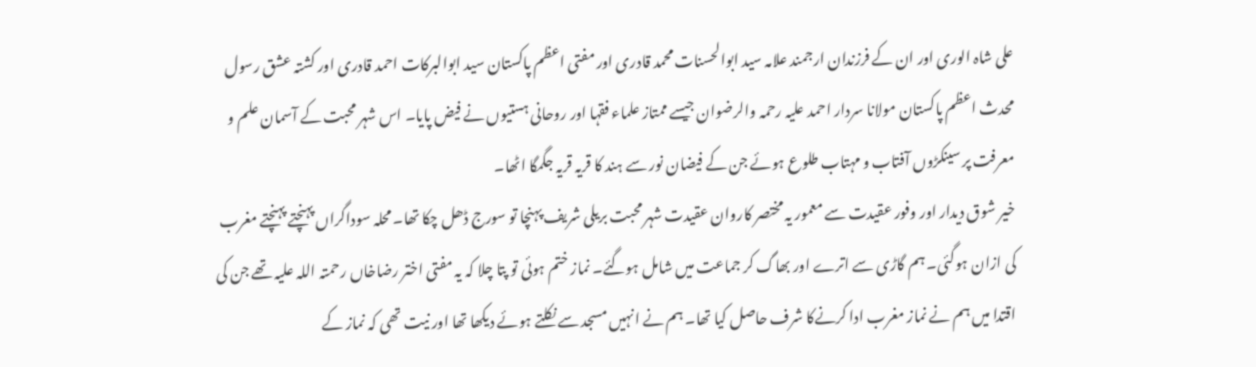علی شاہ الوری اور ان کے فرزندان ارجمند علامہ سید ابوالحسنات محمد قادری اور مفتی اعظم پاکستان سید ابوالبرکات احمد قادری اور کشتہ عشق رسول محدث اعظم پاکستان مولانا سردار احمد علیہ رحمہ والرضوان جیسے ممتاز علماء فقہا اور روحانی ہستیوں نے فیض پایا۔ اس شہر محبت کے آسمان علم و معرفت پر سینکڑوں آفتاب و مہتاب طلوع ہوئے جن کے فیضان نور سے ہند کا قریہ قریہ جگمگا اٹھا۔
خیر شوق دیدار اور وفور عقیدت سے معمور یہ مختصر کاروان عقیدت شہر محبت بریلی شریف پہنچا تو سورج ڈھل چکا تھا۔ محلہ سوداگراں پہنچتے پہنچتے مغرب کی ازان ہوگئی۔ ہم گاڑی سے اترے اور بھاگ کر جماعت میں شامل ہوگئے۔ نماز ختم ہوئی تو پتا چلا کہ یہ مفتی اختر رضاخاں رحمتہ اللہ علیہ تھے جن کی اقتدا میں ہم نے نماز مغرب ادا کرنےکا شرف حاصل کیا تھا۔ ہم نے انہیں مسجد سے نکلتے ہوئے دیکھا تھا اور نیت تھی کہ نماز کے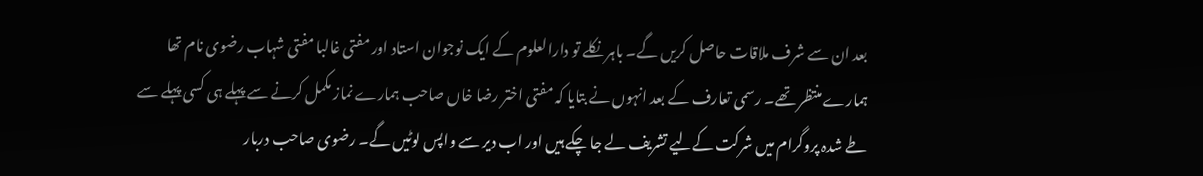بعد ان سے شرف ملاقات حاصل کریں گے۔ باہر نکلے تو دارالعلوم کے ایک نوجوان استاد اور مفتی غالبا مفتی شہاب رضوی نام تھا ہمارے منتظر تھے۔ رسمی تعارف کے بعد انہوں نے بتایا کہ مفتی اختر رضا خاں صاحب ہمارے نماز مکمل کرنے سے پہلے ہی کسی پہلے سے طے شدہ پروگرام میں شرکت کےلیے تشریف لے جا چکے ہیں اور اب دیر سے واپس لوٹیں گے۔ رضوی صاحب دربار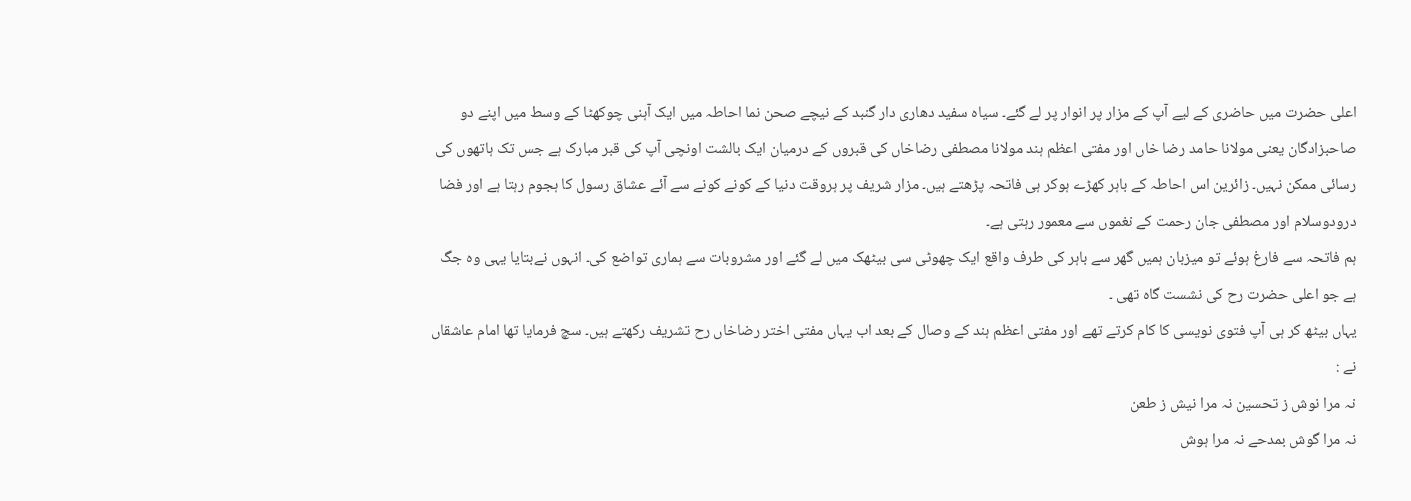اعلی حضرت میں حاضری کے لیے آپ کے مزار پر انوار پر لے گئے۔ سیاہ سفید دھاری دار گنبد کے نیچے صحن نما احاطہ میں ایک آہنی چوکھٹا کے وسط میں اپنے دو صاحبزادگان یعنی مولانا حامد رضا خاں اور مفتی اعظم ہند مولانا مصطفی رضاخاں کی قبروں کے درمیان ایک بالشت اونچی آپ کی قبر مبارک ہے جس تک ہاتھوں کی رسائی ممکن نہیں۔ زائرین اس احاطہ کے باہر کھڑے ہوکر ہی فاتحہ پڑھتے ہیں۔ مزار شریف پر ہروقت دنیا کے کونے کونے سے آئے عشاق رسول کا ہجوم رہتا ہے اور فضا درودوسلام اور مصطفی جان رحمت کے نغموں سے معمور رہتی ہے۔
ہم فاتحہ سے فارغ ہوئے تو میزبان ہمیں گھر سے باہر کی طرف واقع ایک چھوٹی سی بیٹھک میں لے گئے اور مشروبات سے ہماری تواضع کی۔ انہوں نےبتایا یہی وہ جگ ہے جو اعلی حضرت رح کی نشست گاہ تھی ۔
یہاں بیٹھ کر ہی آپ فتوی نویسی کا کام کرتے تھے اور مفتی اعظم ہند کے وصال کے بعد اب یہاں مفتی اختر رضاخاں رح تشریف رکھتے ہیں۔ سچ فرمایا تھا امام عاشقاں نے :
نہ مرا نوش ز تحسین نہ مرا نیش ز طعن
نہ مرا گوش بمدحے نہ مرا ہوش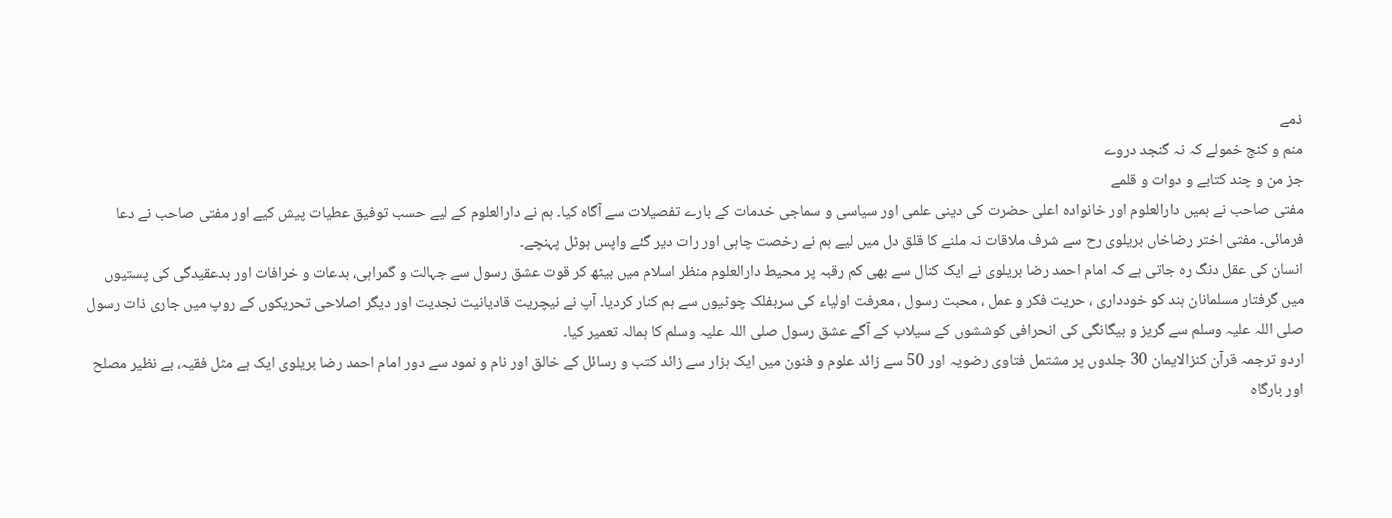ذمے
منم و کنج خمولے کہ نہ گنجد دروے
جز من و چند کتابے و دوات و قلمے
مفتی صاحب نے ہمیں دارالعلوم اور خانوادہ اعلی حضرت کی دینی علمی اور سیاسی و سماجی خدمات کے بارے تفصیلات سے آگاہ کیا۔ ہم نے دارالعلوم کے لیے حسب توفیق عطیات پیش کیے اور مفتی صاحب نے دعا فرمائی۔ مفتی اختر رضاخاں بریلوی رح سے شرف ملاقات نہ ملنے کا قلق دل میں لیے ہم نے رخصت چاہی اور رات دیر گئے واپس ہوٹل پہنچے۔
انسان کی عقل دنگ رہ جاتی ہے کہ امام احمد رضا بریلوی نے ایک کنال سے بھی کم رقبہ پر محیط دارالعلوم منظر اسلام میں بیٹھ کر قوت عشق رسول سے جہالت و گمراہی، بدعات و خرافات اور بدعقیدگی کی پستیوں میں گرفتار مسلمانان ہند کو خودداری ، حریت فکر و عمل ، محبت رسول ، معرفت اولیاء کی سربفلک چوٹیوں سے ہم کنار کردیا۔ آپ نے نیچریت قادیانیت نجدیت اور دیگر اصلاحی تحریکوں کے روپ میں جاری ذات رسول صلی اللہ علیہ وسلم سے گریز و بیگانگی کی انحرافی کوششوں کے سیلاب کے آگے عشق رسول صلی اللہ علیہ وسلم کا ہمالہ تعمیر کیا۔
اردو ترجمہ قرآن کنزالایمان 30 جلدوں پر مشتمل فتاوی رضویہ اور 50 سے زائد علوم و فنون میں ایک ہزار سے زائد کتب و رسائل کے خالق اور نام و نمود سے دور امام احمد رضا بریلوی ایک بے مثل فقیہ، بے نظیر مصلح اور بارگاہ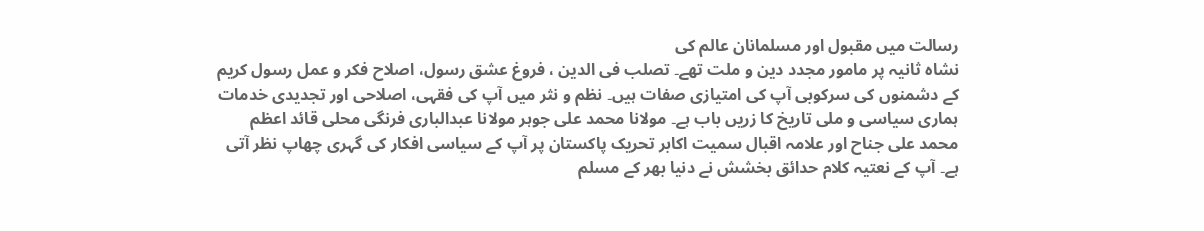رسالت میں مقبول اور مسلمانان عالم کی
نشاہ ثانیہ پر مامور مجدد دین و ملت تھے۔ تصلب فی الدین ، فروغ عشق رسول، اصلاح فکر و عمل رسول کریم کے دشمنوں کی سرکوبی آپ کی امتیازی صفات ہیں۔ نظم و نثر میں آپ کی فقہی، اصلاحی اور تجدیدی خدمات ہماری سیاسی و ملی تاریخ کا زریں باب ہے۔ مولانا محمد علی جوہر مولانا عبدالباری فرنگی محلی قائد اعظم محمد علی جناح اور علامہ اقبال سمیت اکابر تحریک پاکستان پر آپ کے سیاسی افکار کی گہری چھاپ نظر آتی ہے۔ آپ کے نعتیہ کلام حدائق بخشش نے دنیا بھر کے مسلم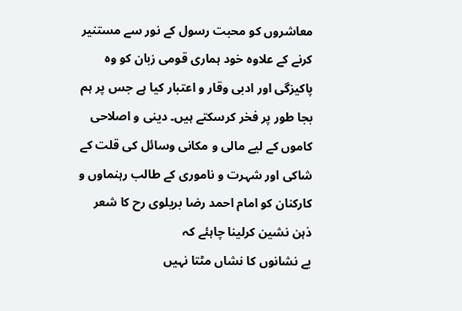معاشروں کو محبت رسول کے نور سے مستنیر کرنے کے علاوہ خود ہماری قومی زبان کو وہ پاکیزگی اور ادبی وقار و اعتبار کیا ہے جس پر ہم بجا طور پر فخر کرسکتے ہیں۔ دینی و اصلاحی کاموں کے لیے مالی و مکانی وسائل کی قلت کے شاکی اور شہرت و ناموری کے طالب رہنماوں و کارکنان کو امام احمد رضا بریلوی رح کا شعر ذہن نشین کرلینا چاہئے کہ
بے نشانوں کا نشاں مٹتا نہیں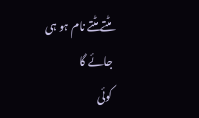مٹتے مٹتے نام ہو ہی جائے گا
کوئی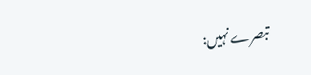تبصرے نہیں: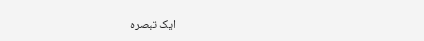ایک تبصرہ